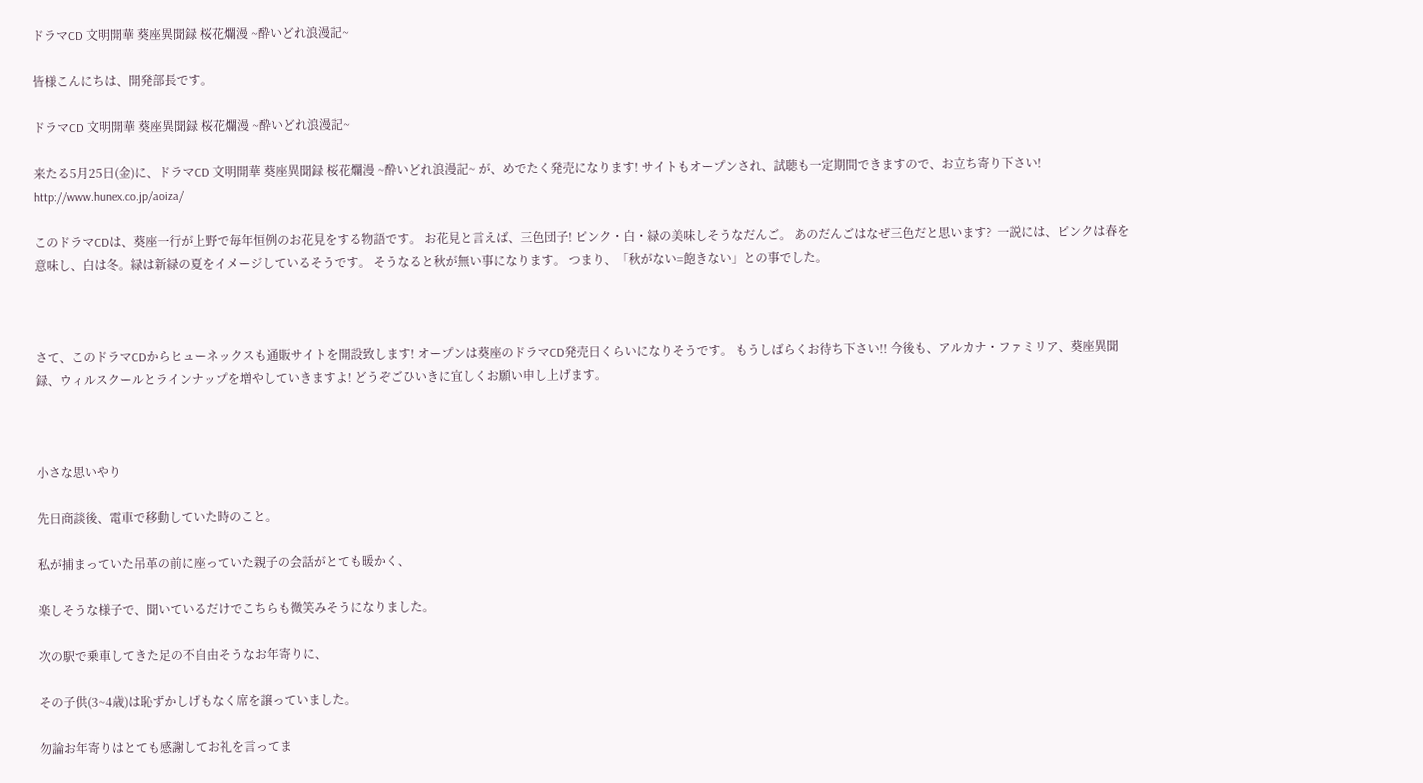ドラマCD 文明開華 葵座異聞録 桜花爛漫 ~酔いどれ浪漫記~

皆様こんにちは、開発部長です。

ドラマCD 文明開華 葵座異聞録 桜花爛漫 ~酔いどれ浪漫記~

来たる5月25日(金)に、ドラマCD 文明開華 葵座異聞録 桜花爛漫 ~酔いどれ浪漫記~ が、めでたく発売になります! サイトもオープンされ、試聴も一定期間できますので、お立ち寄り下さい! http://www.hunex.co.jp/aoiza/

このドラマCDは、葵座一行が上野で毎年恒例のお花見をする物語です。 お花見と言えば、三色団子! ピンク・白・緑の美味しそうなだんご。 あのだんごはなぜ三色だと思います?  一説には、ピンクは春を意味し、白は冬。緑は新緑の夏をイメージしているそうです。 そうなると秋が無い事になります。 つまり、「秋がない=飽きない」との事でした。



さて、このドラマCDからヒューネックスも通販サイトを開設致します! オープンは葵座のドラマCD発売日くらいになりそうです。 もうしばらくお待ち下さい!! 今後も、アルカナ・ファミリア、葵座異聞録、ウィルスクールとラインナップを増やしていきますよ! どうぞごひいきに宜しくお願い申し上げます。



小さな思いやり

先日商談後、電車で移動していた時のこと。

私が捕まっていた吊革の前に座っていた親子の会話がとても暖かく、

楽しそうな様子で、聞いているだけでこちらも微笑みそうになりました。

次の駅で乗車してきた足の不自由そうなお年寄りに、

その子供(3~4歳)は恥ずかしげもなく席を譲っていました。

勿論お年寄りはとても感謝してお礼を言ってま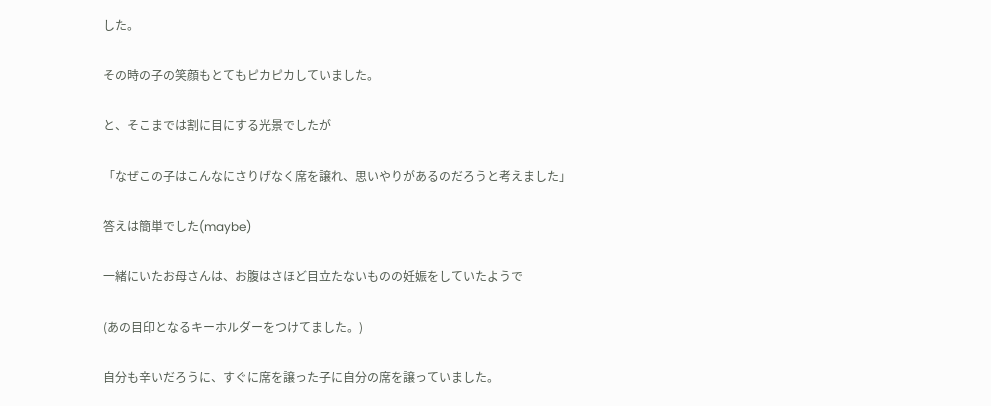した。

その時の子の笑顔もとてもピカピカしていました。

と、そこまでは割に目にする光景でしたが

「なぜこの子はこんなにさりげなく席を譲れ、思いやりがあるのだろうと考えました」

答えは簡単でした(maybe)

一緒にいたお母さんは、お腹はさほど目立たないものの妊娠をしていたようで

(あの目印となるキーホルダーをつけてました。)

自分も辛いだろうに、すぐに席を譲った子に自分の席を譲っていました。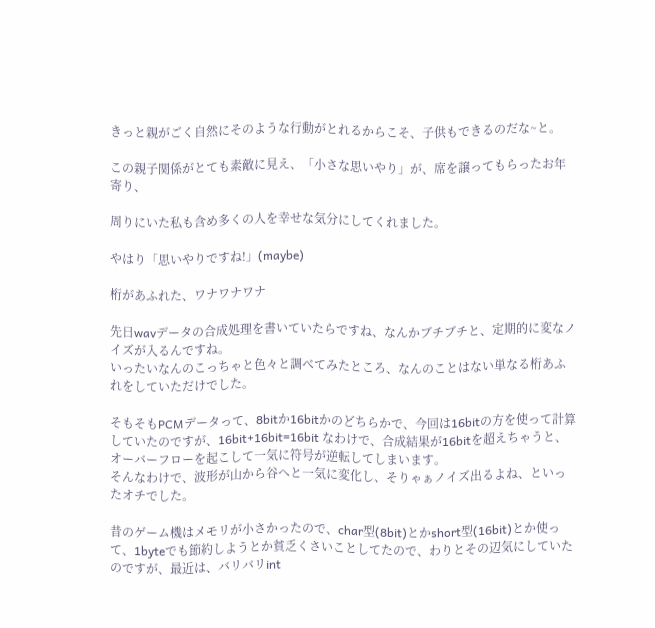きっと親がごく自然にそのような行動がとれるからこそ、子供もできるのだな~と。

この親子関係がとても素敵に見え、「小さな思いやり」が、席を譲ってもらったお年寄り、

周りにいた私も含め多くの人を幸せな気分にしてくれました。

やはり「思いやりですね!」(maybe)

桁があふれた、ワナワナワナ

先日wavデータの合成処理を書いていたらですね、なんかブチブチと、定期的に変なノイズが入るんですね。
いったいなんのこっちゃと色々と調べてみたところ、なんのことはない単なる桁あふれをしていただけでした。

そもそもPCMデータって、8bitか16bitかのどちらかで、今回は16bitの方を使って計算していたのですが、16bit+16bit=16bit なわけで、合成結果が16bitを超えちゃうと、オーバーフローを起こして一気に符号が逆転してしまいます。
そんなわけで、波形が山から谷へと一気に変化し、そりゃぁノイズ出るよね、といったオチでした。

昔のゲーム機はメモリが小さかったので、char型(8bit)とかshort型(16bit)とか使って、1byteでも節約しようとか貧乏くさいことしてたので、わりとその辺気にしていたのですが、最近は、バリバリint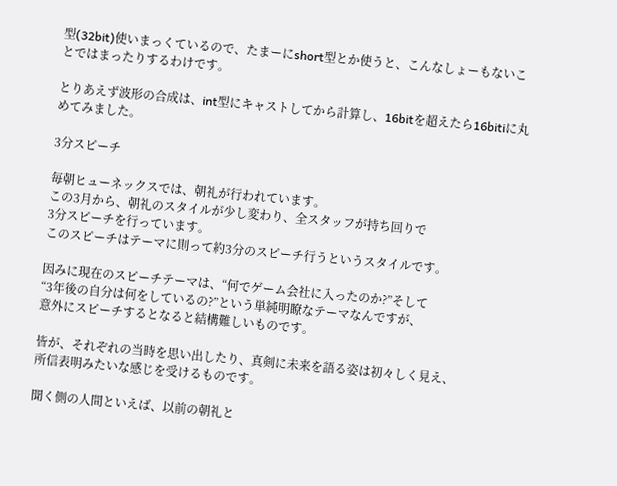型(32bit)使いまっくているので、たまーにshort型とか使うと、こんなしょーもないことではまったりするわけです。

とりあえず波形の合成は、int型にキャストしてから計算し、16bitを超えたら16bitiに丸めてみました。

3分スピーチ

毎朝ヒューネックスでは、朝礼が行われています。
この3月から、朝礼のスタイルが少し変わり、全スタッフが持ち回りで
3分スピーチを行っています。
このスピーチはテーマに則って約3分のスピーチ行うというスタイルです。

因みに現在のスピーチテーマは、“何でゲーム会社に入ったのか?”そして
“3年後の自分は何をしているの?”という単純明瞭なテーマなんですが、
意外にスピーチするとなると結構難しいものです。

皆が、それぞれの当時を思い出したり、真剣に未来を語る姿は初々しく見え、
所信表明みたいな感じを受けるものです。

聞く側の人間といえば、以前の朝礼と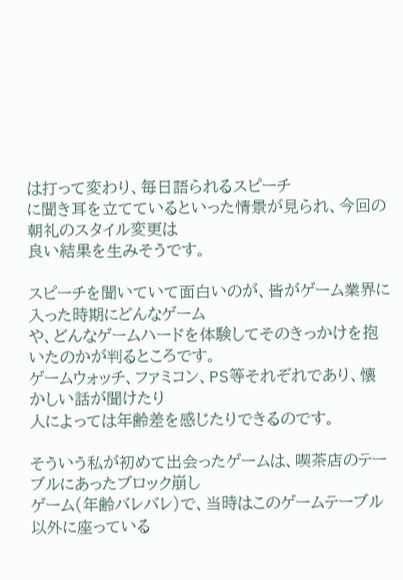は打って変わり、毎日語られるスピーチ
に聞き耳を立てているといった情景が見られ、今回の朝礼のスタイル変更は
良い結果を生みそうです。

スピーチを聞いていて面白いのが、皆がゲーム業界に入った時期にどんなゲーム
や、どんなゲームハードを体験してそのきっかけを抱いたのかが判るところです。
ゲームウォッチ、ファミコン、PS等それぞれであり、懐かしい話が聞けたり
人によっては年齢差を感じたりできるのです。

そういう私が初めて出会ったゲームは、喫茶店のテーブルにあったブロック崩し
ゲーム(年齢バレバレ)で、当時はこのゲームテーブル以外に座っている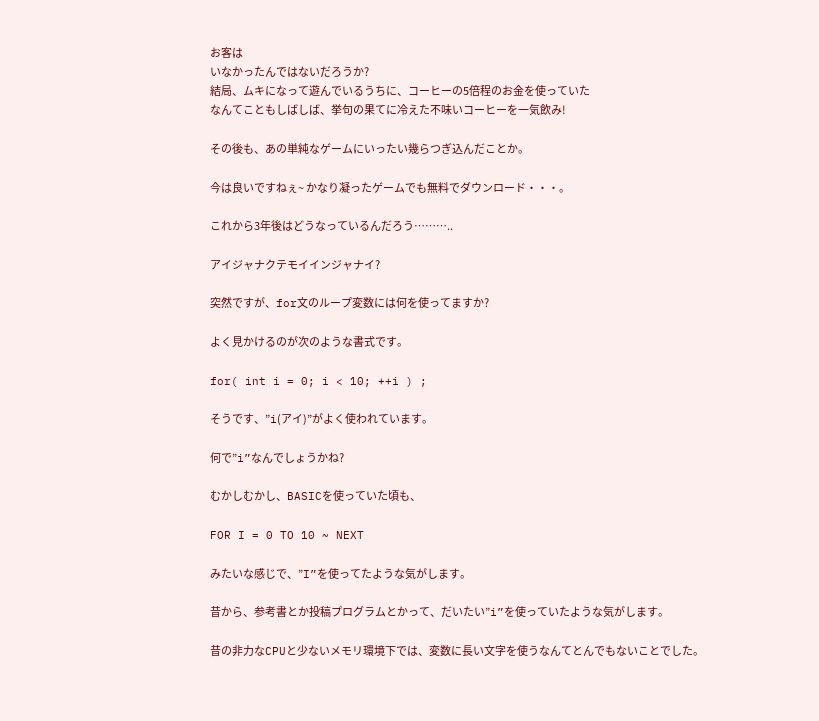お客は
いなかったんではないだろうか?
結局、ムキになって遊んでいるうちに、コーヒーの5倍程のお金を使っていた
なんてこともしばしば、挙句の果てに冷えた不味いコーヒーを一気飲み!

その後も、あの単純なゲームにいったい幾らつぎ込んだことか。

今は良いですねぇ~ かなり凝ったゲームでも無料でダウンロード・・・。

これから3年後はどうなっているんだろう………..

アイジャナクテモイインジャナイ?

突然ですが、for文のループ変数には何を使ってますか?

よく見かけるのが次のような書式です。

for( int i = 0; i < 10; ++i ) ;

そうです、”i(アイ)”がよく使われています。

何で”i”なんでしょうかね?

むかしむかし、BASICを使っていた頃も、

FOR I = 0 TO 10 ~ NEXT

みたいな感じで、”I”を使ってたような気がします。

昔から、参考書とか投稿プログラムとかって、だいたい”i”を使っていたような気がします。

昔の非力なCPUと少ないメモリ環境下では、変数に長い文字を使うなんてとんでもないことでした。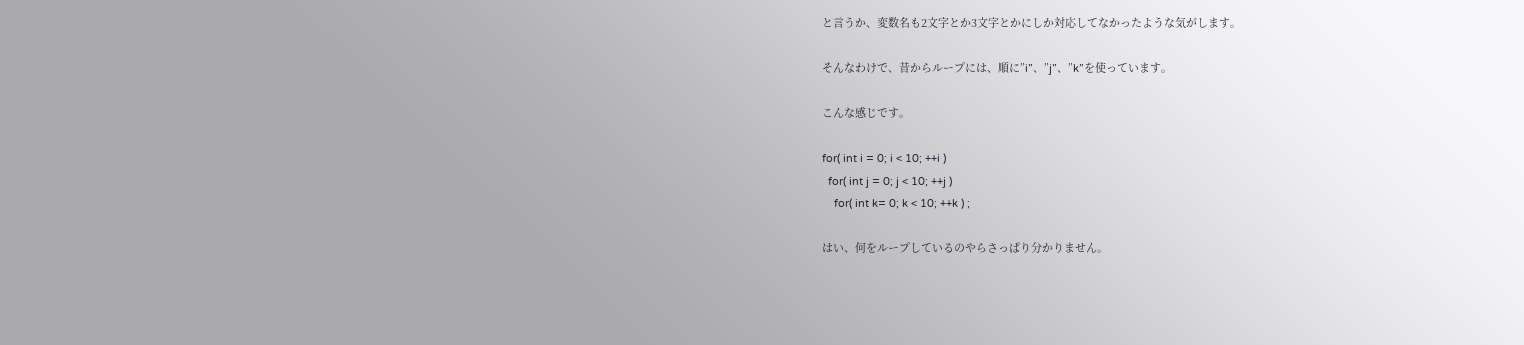と言うか、変数名も2文字とか3文字とかにしか対応してなかったような気がします。

そんなわけで、昔からループには、順に”i”、”j”、”k”を使っています。

こんな感じです。

for( int i = 0; i < 10; ++i )
  for( int j = 0; j < 10; ++j )
    for( int k= 0; k < 10; ++k ) ;

はい、何をループしているのやらさっぱり分かりません。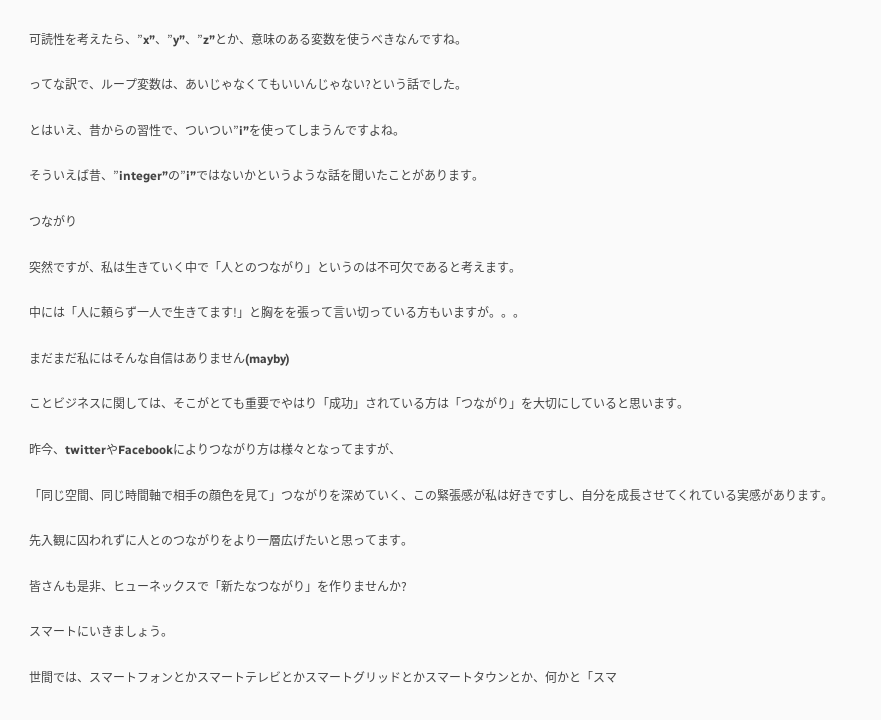可読性を考えたら、”x”、”y”、”z”とか、意味のある変数を使うべきなんですね。

ってな訳で、ループ変数は、あいじゃなくてもいいんじゃない?という話でした。

とはいえ、昔からの習性で、ついつい”i”を使ってしまうんですよね。

そういえば昔、”integer”の”i”ではないかというような話を聞いたことがあります。

つながり

突然ですが、私は生きていく中で「人とのつながり」というのは不可欠であると考えます。

中には「人に頼らず一人で生きてます!」と胸をを張って言い切っている方もいますが。。。

まだまだ私にはそんな自信はありません(mayby)

ことビジネスに関しては、そこがとても重要でやはり「成功」されている方は「つながり」を大切にしていると思います。

昨今、twitterやFacebookによりつながり方は様々となってますが、

「同じ空間、同じ時間軸で相手の顔色を見て」つながりを深めていく、この緊張感が私は好きですし、自分を成長させてくれている実感があります。

先入観に囚われずに人とのつながりをより一層広げたいと思ってます。

皆さんも是非、ヒューネックスで「新たなつながり」を作りませんか?

スマートにいきましょう。

世間では、スマートフォンとかスマートテレビとかスマートグリッドとかスマートタウンとか、何かと「スマ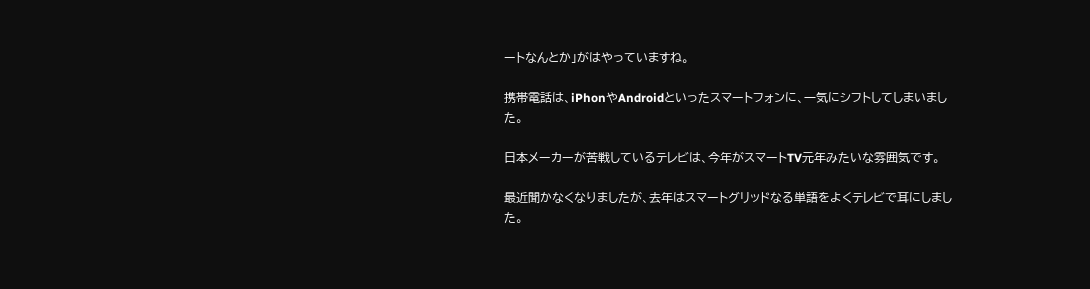ートなんとか」がはやっていますね。

携帯電話は、iPhonやAndroidといったスマートフォンに、一気にシフトしてしまいました。

日本メーカーが苦戦しているテレビは、今年がスマートTV元年みたいな雰囲気です。

最近聞かなくなりましたが、去年はスマートグリッドなる単語をよくテレビで耳にしました。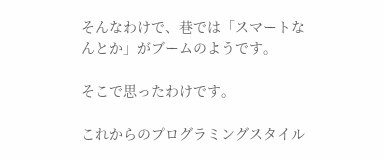そんなわけで、巷では「スマートなんとか」がブームのようです。

そこで思ったわけです。

これからのプログラミングスタイル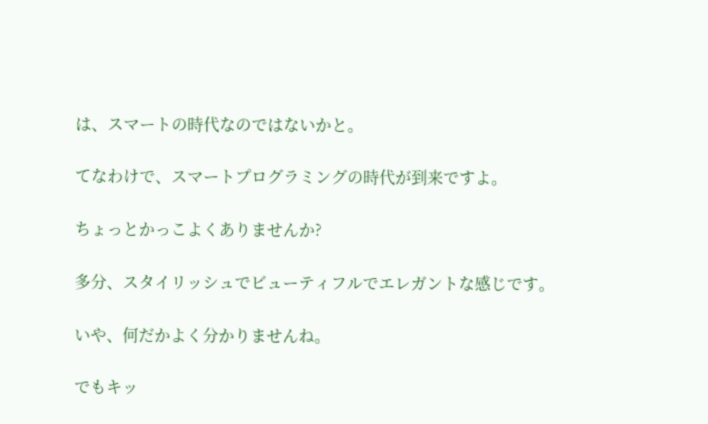は、スマートの時代なのではないかと。

てなわけで、スマートプログラミングの時代が到来ですよ。

ちょっとかっこよくありませんか?

多分、スタイリッシュでビューティフルでエレガントな感じです。

いや、何だかよく分かりませんね。

でもキッ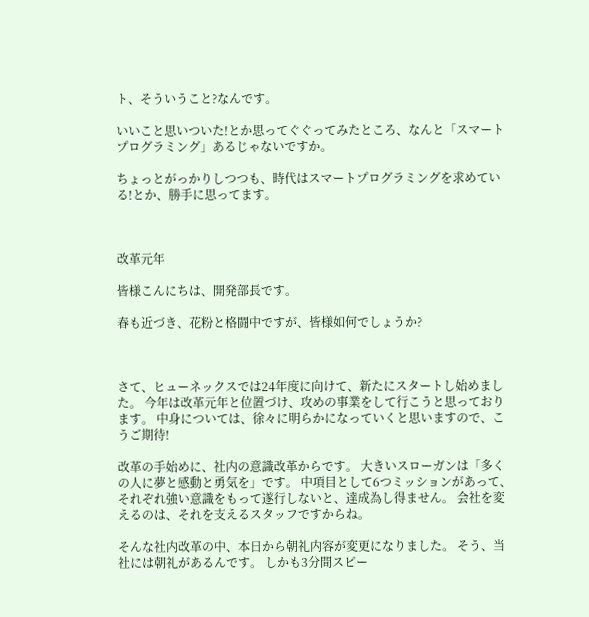ト、そういうこと?なんです。

いいこと思いついた!とか思ってぐぐってみたところ、なんと「スマートプログラミング」あるじゃないですか。

ちょっとがっかりしつつも、時代はスマートプログラミングを求めている!とか、勝手に思ってます。



改革元年

皆様こんにちは、開発部長です。

春も近づき、花粉と格闘中ですが、皆様如何でしょうか?



さて、ヒューネックスでは24年度に向けて、新たにスタートし始めました。 今年は改革元年と位置づけ、攻めの事業をして行こうと思っております。 中身については、徐々に明らかになっていくと思いますので、こうご期待!

改革の手始めに、社内の意識改革からです。 大きいスローガンは「多くの人に夢と感動と勇気を」です。 中項目として6つミッションがあって、それぞれ強い意識をもって遂行しないと、達成為し得ません。 会社を変えるのは、それを支えるスタッフですからね。

そんな社内改革の中、本日から朝礼内容が変更になりました。 そう、当社には朝礼があるんです。 しかも3分間スピー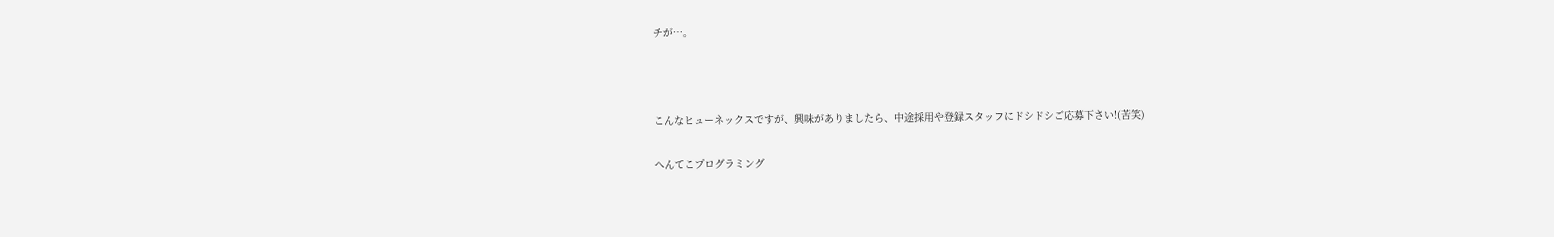チが…。



こんなヒューネックスですが、興味がありましたら、中途採用や登録スタッフにドシドシご応募下さい!(苦笑)

へんてこプログラミング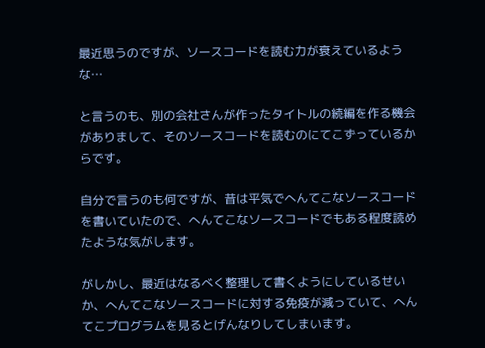最近思うのですが、ソースコードを読む力が衰えているような…

と言うのも、別の会社さんが作ったタイトルの続編を作る機会がありまして、そのソースコードを読むのにてこずっているからです。

自分で言うのも何ですが、昔は平気でへんてこなソースコードを書いていたので、へんてこなソースコードでもある程度読めたような気がします。

がしかし、最近はなるべく整理して書くようにしているせいか、へんてこなソースコードに対する免疫が減っていて、へんてこプログラムを見るとげんなりしてしまいます。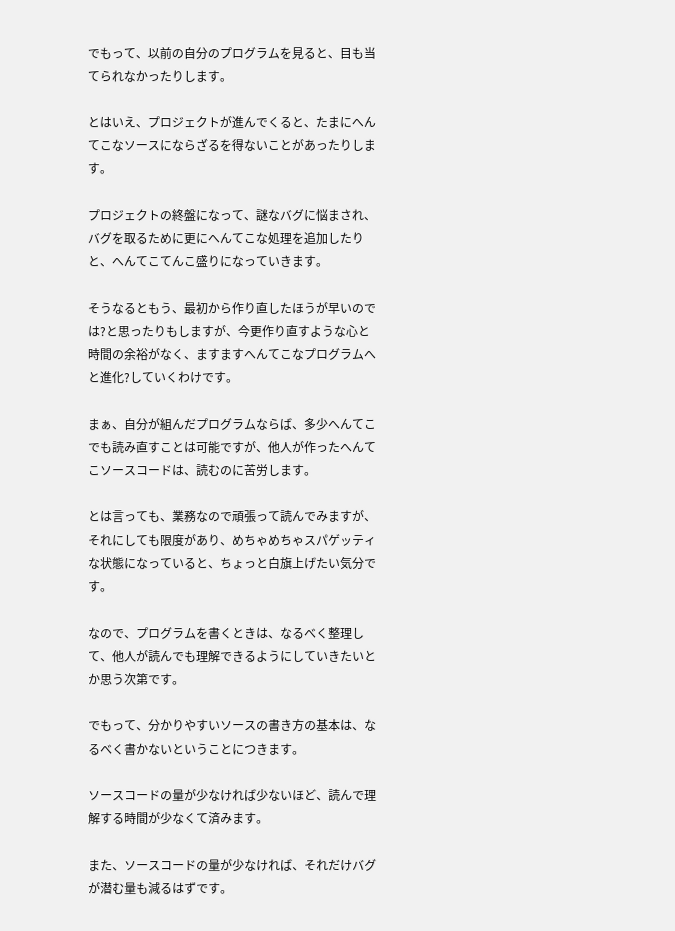でもって、以前の自分のプログラムを見ると、目も当てられなかったりします。

とはいえ、プロジェクトが進んでくると、たまにへんてこなソースにならざるを得ないことがあったりします。

プロジェクトの終盤になって、謎なバグに悩まされ、バグを取るために更にへんてこな処理を追加したりと、へんてこてんこ盛りになっていきます。

そうなるともう、最初から作り直したほうが早いのでは?と思ったりもしますが、今更作り直すような心と時間の余裕がなく、ますますへんてこなプログラムへと進化?していくわけです。

まぁ、自分が組んだプログラムならば、多少へんてこでも読み直すことは可能ですが、他人が作ったへんてこソースコードは、読むのに苦労します。

とは言っても、業務なので頑張って読んでみますが、それにしても限度があり、めちゃめちゃスパゲッティな状態になっていると、ちょっと白旗上げたい気分です。

なので、プログラムを書くときは、なるべく整理して、他人が読んでも理解できるようにしていきたいとか思う次第です。

でもって、分かりやすいソースの書き方の基本は、なるべく書かないということにつきます。

ソースコードの量が少なければ少ないほど、読んで理解する時間が少なくて済みます。

また、ソースコードの量が少なければ、それだけバグが潜む量も減るはずです。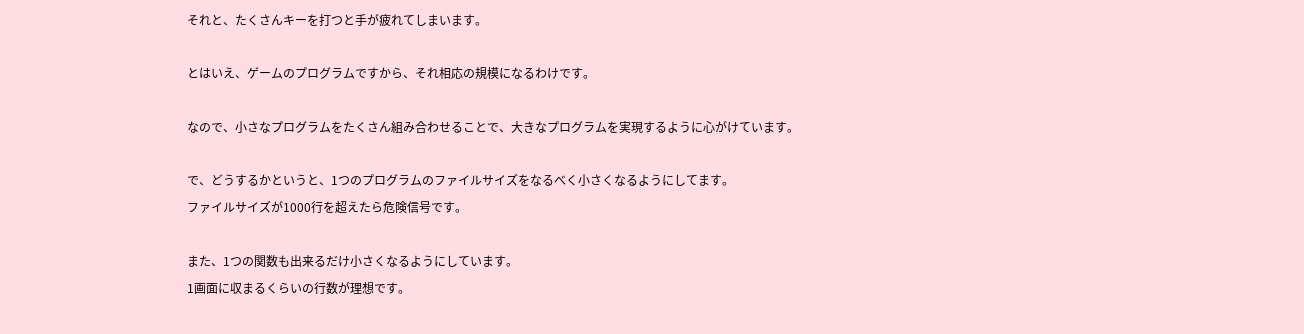それと、たくさんキーを打つと手が疲れてしまいます。

とはいえ、ゲームのプログラムですから、それ相応の規模になるわけです。

なので、小さなプログラムをたくさん組み合わせることで、大きなプログラムを実現するように心がけています。

で、どうするかというと、1つのプログラムのファイルサイズをなるべく小さくなるようにしてます。
ファイルサイズが1000行を超えたら危険信号です。

また、1つの関数も出来るだけ小さくなるようにしています。
1画面に収まるくらいの行数が理想です。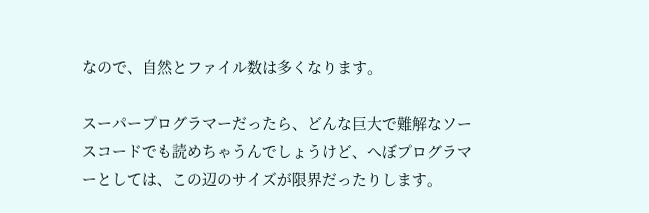なので、自然とファイル数は多くなります。

スーパープログラマーだったら、どんな巨大で難解なソースコードでも読めちゃうんでしょうけど、へぼプログラマーとしては、この辺のサイズが限界だったりします。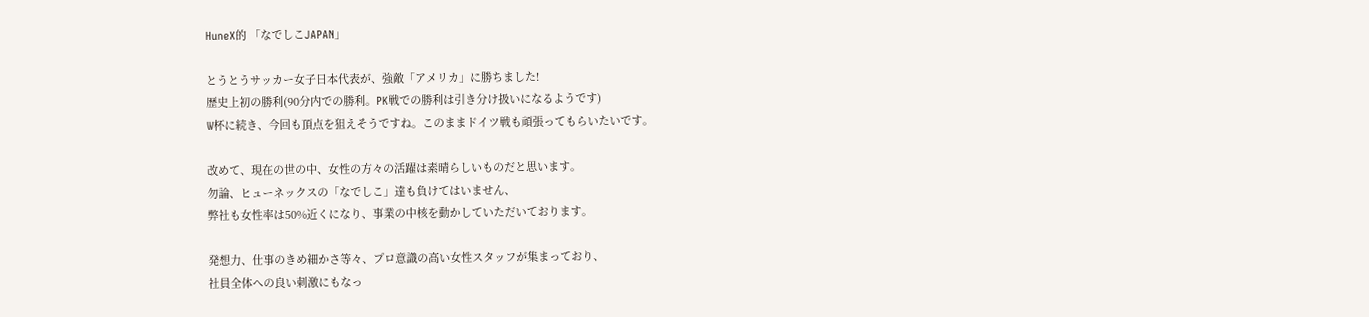HuneX的 「なでしこJAPAN」

とうとうサッカー女子日本代表が、強敵「アメリカ」に勝ちました!
歴史上初の勝利(90分内での勝利。PK戦での勝利は引き分け扱いになるようです)
W杯に続き、今回も頂点を狙えそうですね。このままドイツ戦も頑張ってもらいたいです。

改めて、現在の世の中、女性の方々の活躍は素晴らしいものだと思います。
勿論、ヒューネックスの「なでしこ」達も負けてはいません、
弊社も女性率は50%近くになり、事業の中核を動かしていただいております。

発想力、仕事のきめ細かさ等々、プロ意識の高い女性スタッフが集まっており、
社員全体への良い刺激にもなっ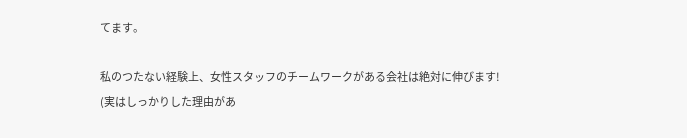てます。

私のつたない経験上、女性スタッフのチームワークがある会社は絶対に伸びます!
(実はしっかりした理由があ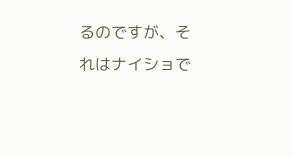るのですが、それはナイショで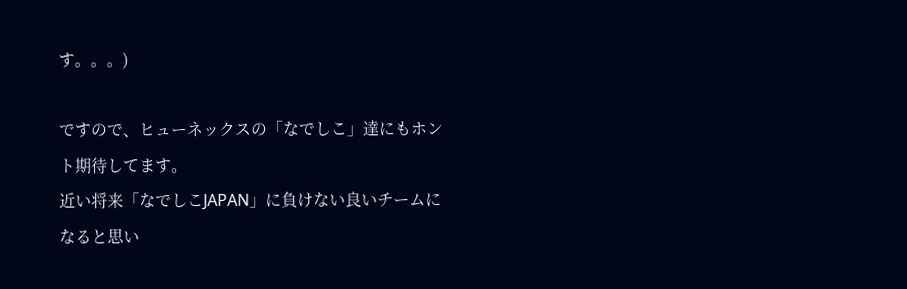す。。。)

ですので、ヒューネックスの「なでしこ」達にもホント期待してます。
近い将来「なでしこJAPAN」に負けない良いチームになると思い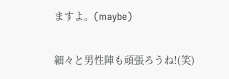ますよ。(maybe)

細々と男性陣も頑張ろうね!(笑)